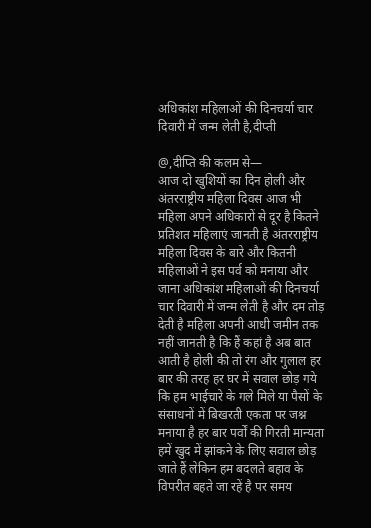अधिकांश महिलाओं की दिनचर्या चार दिवारी में जन्म लेती है,दीप्ती

@,दीप्ति की कलम से—
आज दो खुशियों का दिन होली और अंतरराष्ट्रीय महिला दिवस आज भी महिला अपने अधिकारों से दूर है कितने प्रतिशत महिलाएं जानती है अंतरराष्ट्रीय महिला दिवस के बारे और कितनी महिलाओं ने इस पर्व को मनाया और जाना अधिकांश महिलाओं की दिनचर्या चार दिवारी में जन्म लेती है और दम तोड़ देती है महिला अपनी आधी जमीन तक नहीं जानती है कि हैं कहां है अब बात आती है होली की तो रंग और गुलाल हर बार की तरह हर घर में सवाल छोड़ गये कि हम भाईचारे के गले मिले या पैसों के संसाधनों में बिखरती एकता पर जश्न मनाया है हर बार पर्वों की गिरती मान्यता हमें खुद में झांकने के लिए सवाल छोड़ जाते हैं लेकिन हम बदलते बहाव के विपरीत बहते जा रहें है पर समय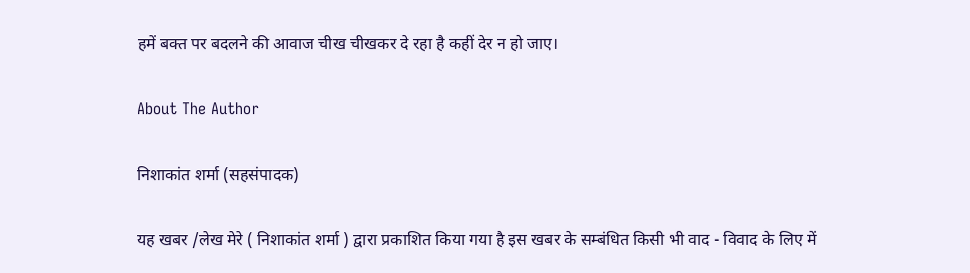हमें बक्त पर बदलने की आवाज चीख चीखकर दे रहा है कहीं देर न हो जाए।

About The Author

निशाकांत शर्मा (सहसंपादक)

यह खबर /लेख मेरे ( निशाकांत शर्मा ) द्वारा प्रकाशित किया गया है इस खबर के सम्बंधित किसी भी वाद - विवाद के लिए में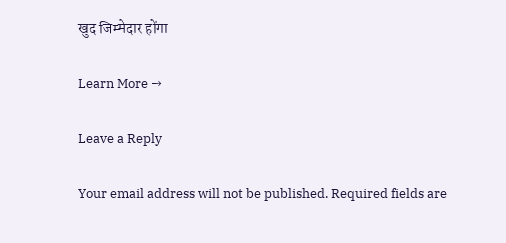खुद जिम्मेदार होंगा

Learn More →

Leave a Reply

Your email address will not be published. Required fields are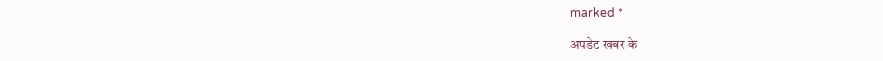marked *

अपडेट खबर के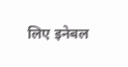लिए इनेबल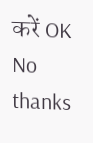करें OK No thanks